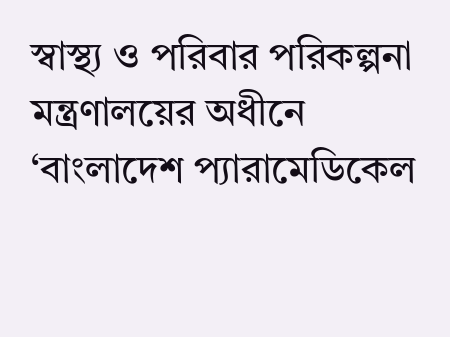স্বাস্থ্য ও পরিবার পরিকল্পনা মন্ত্রণালয়ের অধীনে ‘বাংলাদেশ প্যারামেডিকেল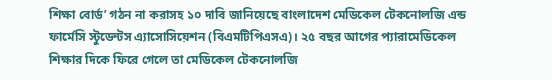শিক্ষা বোর্ড’ গঠন না করাসহ ১০ দাবি জানিয়েছে বাংলাদেশ মেডিকেল টেকনোলজি এন্ড ফার্মেসি স্টুডেন্টস এ্যাসোসিয়েশন (বিএমটিপিএসএ)। ২৫ বছর আগের প্যারামেডিকেল শিক্ষার দিকে ফিরে গেলে তা মেডিকেল টেকনোলজি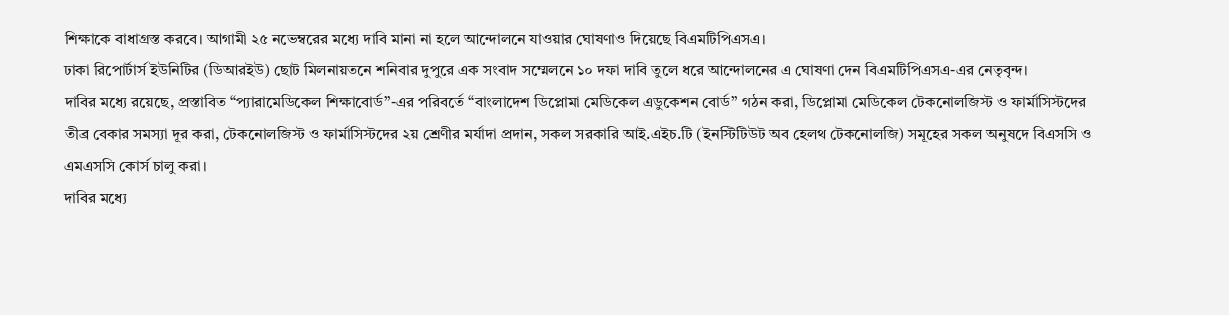শিক্ষাকে বাধাগ্রস্ত করবে। আগামী ২৫ নভেম্বরের মধ্যে দাবি মানা না হলে আন্দোলনে যাওয়ার ঘোষণাও দিয়েছে বিএমটিপিএসএ।
ঢাকা রিপোর্টার্স ইউনিটির (ডিআরইউ) ছোট মিলনায়তনে শনিবার দুপুরে এক সংবাদ সম্মেলনে ১০ দফা দাবি তুলে ধরে আন্দোলনের এ ঘোষণা দেন বিএমটিপিএসএ-এর নেতৃবৃন্দ।
দাবির মধ্যে রয়েছে, প্রস্তাবিত “প্যারামেডিকেল শিক্ষাবোর্ড’’-এর পরিবর্তে “বাংলাদেশ ডিপ্লোমা মেডিকেল এডুকেশন বোর্ড’’ গঠন করা, ডিপ্লোমা মেডিকেল টেকনোলজিস্ট ও ফার্মাসিস্টদের তীব্র বেকার সমস্যা দূর করা, টেকনোলজিস্ট ও ফার্মাসিস্টদের ২য় শ্রেণীর মর্যাদা প্রদান, সকল সরকারি আই.এইচ.টি (ইনস্টিটিউট অব হেলথ টেকনোলজি) সমূহের সকল অনুষদে বিএসসি ও এমএসসি কোর্স চালু করা।
দাবির মধ্যে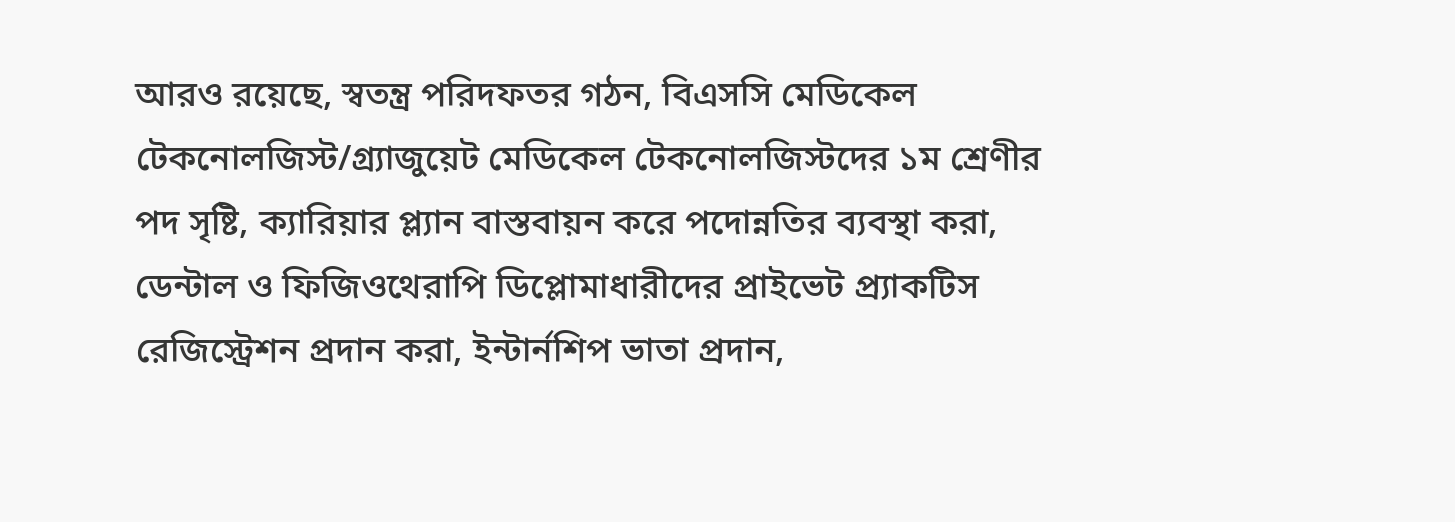আরও রয়েছে, স্বতন্ত্র পরিদফতর গঠন, বিএসসি মেডিকেল টেকনোলজিস্ট/গ্র্যাজুয়েট মেডিকেল টেকনোলজিস্টদের ১ম শ্রেণীর পদ সৃষ্টি, ক্যারিয়ার প্ল্যান বাস্তবায়ন করে পদোন্নতির ব্যবস্থা করা, ডেন্টাল ও ফিজিওথেরাপি ডিপ্লোমাধারীদের প্রাইভেট প্র্যাকটিস রেজিস্ট্রেশন প্রদান করা, ইন্টার্নশিপ ভাতা প্রদান,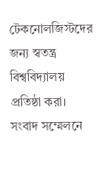টেকনোলজিস্টদের জন্য স্বতন্ত্র বিশ্ববিদ্যালয় প্রতিষ্ঠা করা।
সংবাদ সম্মেলনে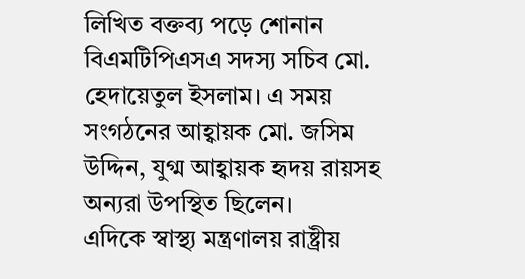লিখিত বক্তব্য পড়ে শোনান বিএমটিপিএসএ সদস্য সচিব মো. হেদায়েতুল ইসলাম। এ সময় সংগঠনের আহ্বায়ক মো. জসিম উদ্দিন, যুগ্ম আহ্বায়ক হৃদয় রায়সহ অন্যরা উপস্থিত ছিলেন।
এদিকে স্বাস্থ্য মন্ত্রণালয় রাষ্ট্রীয়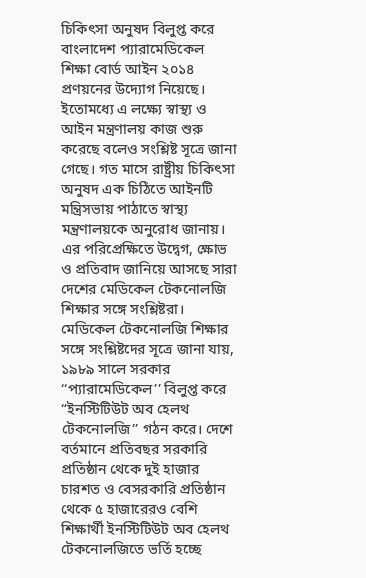চিকিৎসা অনুষদ বিলুপ্ত করে বাংলাদেশ প্যারামেডিকেল শিক্ষা বোর্ড আইন ২০১৪ প্রণয়নের উদ্যোগ নিয়েছে। ইতোমধ্যে এ লক্ষ্যে স্বাস্থ্য ও আইন মন্ত্রণালয় কাজ শুরু করেছে বলেও সংশ্লিষ্ট সূত্রে জানা গেছে। গত মাসে রাষ্ট্রীয় চিকিৎসা অনুষদ এক চিঠিতে আইনটি মন্ত্রিসভায় পাঠাতে স্বাস্থ্য মন্ত্রণালয়কে অনুরোধ জানায়।
এর পরিপ্রেক্ষিতে উদ্বেগ, ক্ষোভ ও প্রতিবাদ জানিয়ে আসছে সারা দেশের মেডিকেল টেকনোলজি শিক্ষার সঙ্গে সংশ্লিষ্টরা।
মেডিকেল টেকনোলজি শিক্ষার সঙ্গে সংশ্লিষ্টদের সূত্রে জানা যায়, ১৯৮৯ সালে সরকার ‘‘প্যারামেডিকেল’’ বিলুপ্ত করে “ইনস্টিটিউট অব হেলথ টেকনোলজি’’ গঠন করে। দেশে বর্তমানে প্রতিবছর সরকারি প্রতিষ্ঠান থেকে দুই হাজার চারশত ও বেসরকারি প্রতিষ্ঠান থেকে ৫ হাজারেরও বেশি শিক্ষার্থী ইনস্টিটিউট অব হেলথ টেকনোলজিতে ভর্তি হচ্ছে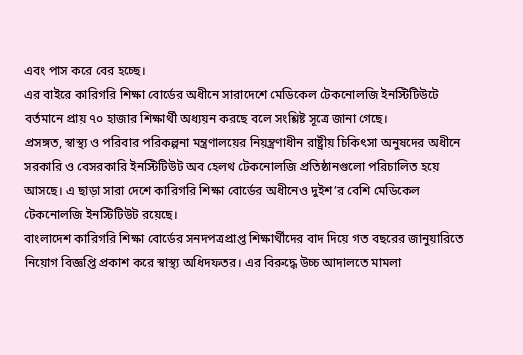এবং পাস করে বের হচ্ছে।
এর বাইরে কারিগরি শিক্ষা বোর্ডের অধীনে সারাদেশে মেডিকেল টেকনোলজি ইনস্টিটিউটে বর্তমানে প্রায় ৭০ হাজার শিক্ষার্থী অধ্যয়ন করছে বলে সংশ্লিষ্ট সূত্রে জানা গেছে।
প্রসঙ্গত, স্বাস্থ্য ও পরিবার পরিকল্পনা মন্ত্রণালয়ের নিয়ন্ত্রণাধীন রাষ্ট্রীয় চিকিৎসা অনুষদের অধীনে সরকারি ও বেসরকারি ইনস্টিটিউট অব হেলথ টেকনোলজি প্রতিষ্ঠানগুলো পরিচালিত হয়ে আসছে। এ ছাড়া সারা দেশে কারিগরি শিক্ষা বোর্ডের অধীনেও দুইশ’র বেশি মেডিকেল টেকনোলজি ইনস্টিটিউট রয়েছে।
বাংলাদেশ কারিগরি শিক্ষা বোর্ডের সনদপত্রপ্রাপ্ত শিক্ষার্থীদের বাদ দিয়ে গত বছরের জানুয়ারিতে নিয়োগ বিজ্ঞপ্তি প্রকাশ করে স্বাস্থ্য অধিদফতর। এর বিরুদ্ধে উচ্চ আদালতে মামলা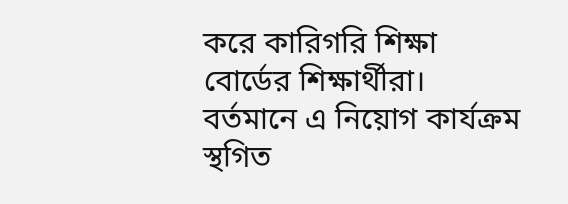করে কারিগরি শিক্ষা বোর্ডের শিক্ষার্থীরা। বর্তমানে এ নিয়োগ কার্যক্রম স্থগিত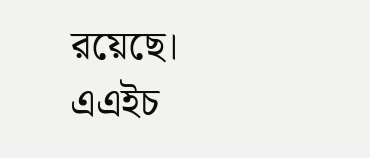রয়েছে।
এএইচ